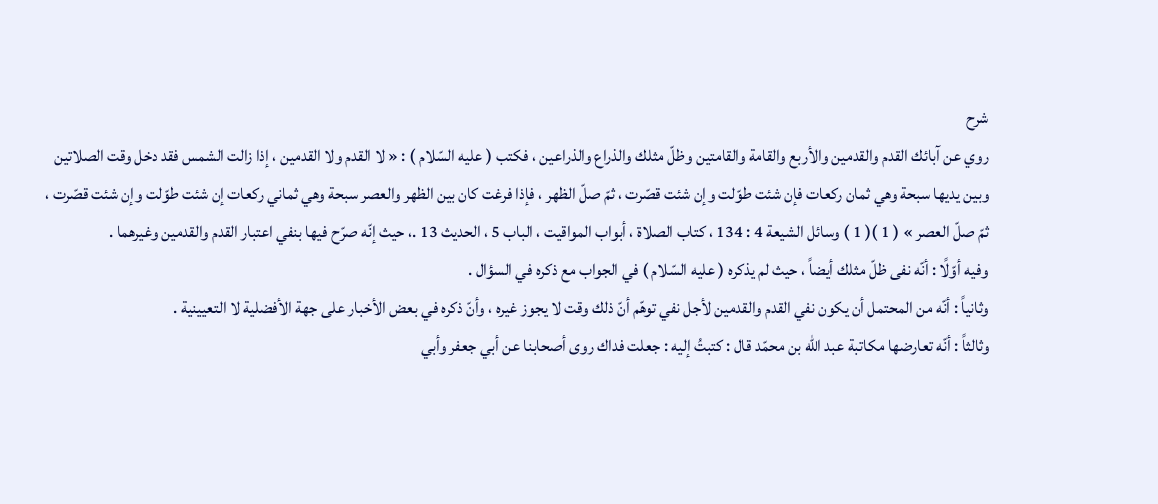شرح
روي عن آبائك القدم والقدمين والأربع والقامة والقامتين وظلّ مثلك والذراع والذراعين ، فكتب ( عليه السّلام ) : « لا القدم ولا القدمين ، إذا زالت الشمس فقد دخل وقت الصلاتين وبين يديها سبحة وهي ثمان ركعات فإن شئت طوّلت وإن شئت قصّرت ، ثمّ صلّ الظهر ، فإذا فرغت كان بين الظهر والعصر سبحة وهي ثماني ركعات إن شئت طوّلت وإن شئت قصّرت ، ثمّ صلّ العصر » ( 1 )( 1 ) وسائل الشيعة 4 : 134 ، كتاب الصلاة ، أبواب المواقيت ، الباب 5 ، الحديث 13 .، حيث إنّه صرّح فيها بنفي اعتبار القدم والقدمين وغيرهما .
وفيه أوّلًا : أنّه نفى ظلّ مثلك أيضاً ، حيث لم يذكره ( عليه السّلام ) في الجواب مع ذكره في السؤال .
وثانياً : أنّه من المحتمل أن يكون نفي القدم والقدمين لأجل نفي توهّم أنّ ذلك وقت لا يجوز غيره ، وأنّ ذكره في بعض الأخبار على جهة الأفضلية لا التعيينية .
وثالثاً : أنّه تعارضها مكاتبة عبد الله بن محمّد قال : كتبتُ إليه : جعلت فداك روى أصحابنا عن أبي جعفر وأبي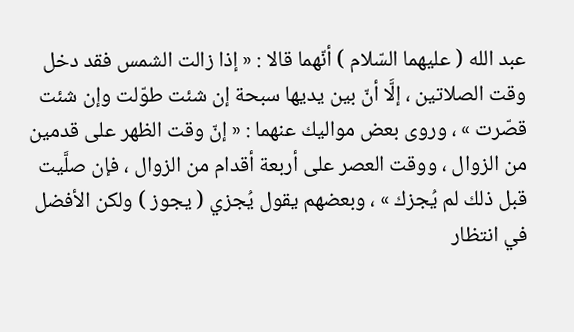عبد الله ( عليهما السّلام ) أنّهما قالا : « إذا زالت الشمس فقد دخل وقت الصلاتين ، إلَّا أنّ بين يديها سبحة إن شئت طوّلت وإن شئت قصّرت » ، وروى بعض مواليك عنهما : « إنّ وقت الظهر على قدمين من الزوال ، ووقت العصر على أربعة أقدام من الزوال ، فإن صلَّيت قبل ذلك لم يُجزك » ، وبعضهم يقول يُجزي ( يجوز ) ولكن الأفضل في انتظار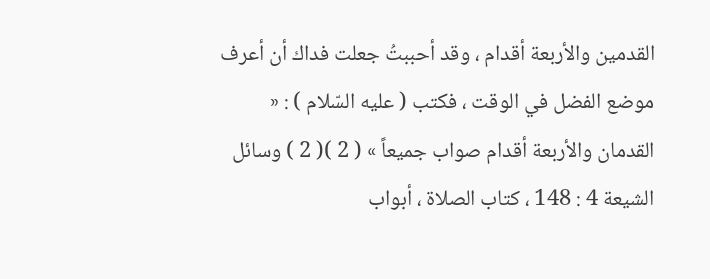القدمين والأربعة أقدام ، وقد أحببتُ جعلت فداك أن أعرف موضع الفضل في الوقت ، فكتب ( عليه السّلام ) : « القدمان والأربعة أقدام صواب جميعاً » ( 2 )( 2 ) وسائل الشيعة 4 : 148 ، كتاب الصلاة ، أبواب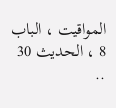المواقيت ، الباب 8 ، الحديث 30 ..